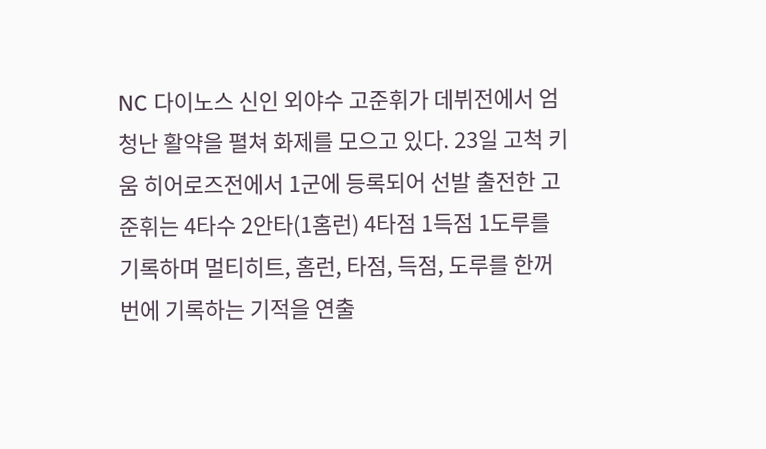NC 다이노스 신인 외야수 고준휘가 데뷔전에서 엄청난 활약을 펼쳐 화제를 모으고 있다. 23일 고척 키움 히어로즈전에서 1군에 등록되어 선발 출전한 고준휘는 4타수 2안타(1홈런) 4타점 1득점 1도루를 기록하며 멀티히트, 홈런, 타점, 득점, 도루를 한꺼번에 기록하는 기적을 연출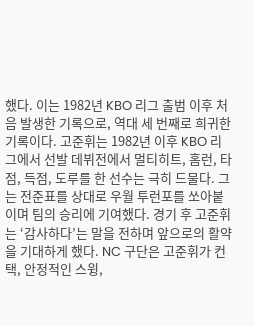했다. 이는 1982년 KBO 리그 출범 이후 처음 발생한 기록으로, 역대 세 번째로 희귀한 기록이다. 고준휘는 1982년 이후 KBO 리그에서 선발 데뷔전에서 멀티히트, 홈런, 타점, 득점, 도루를 한 선수는 극히 드물다. 그는 전준표를 상대로 우월 투런포를 쏘아붙이며 팀의 승리에 기여했다. 경기 후 고준휘는 ‘감사하다’는 말을 전하며 앞으로의 활약을 기대하게 했다. NC 구단은 고준휘가 컨택, 안정적인 스윙,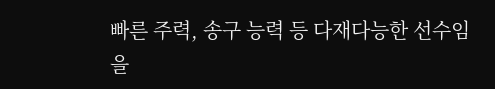빠른 주력, 송구 능력 등 다재다능한 선수임을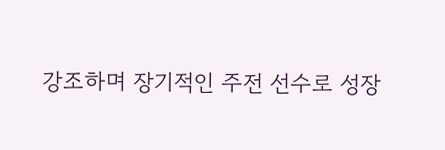강조하며 장기적인 주전 선수로 성장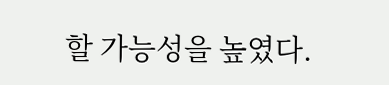할 가능성을 높였다.